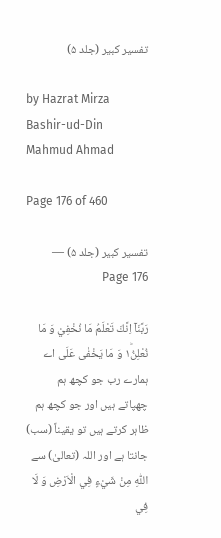تفسیر کبیر (جلد ۵)

by Hazrat Mirza Bashir-ud-Din Mahmud Ahmad

Page 176 of 460

تفسیر کبیر (جلد ۵) — Page 176

رَبَّنَاۤ اِنَّكَ تَعْلَمُ مَا نُخْفِيْ وَ مَا نُعْلِنُ١ؕ وَ مَا يَخْفٰى عَلَى اے ہمارے رب جو کچھ ہم چھپاتے ہیں اور جو کچھ ہم ظاہر کرتے ہیں تو یقیناً (سب) جانتا ہے اور اللہ (تعالیٰ) سے اللّٰهِ مِنْ شَيْءٍ فِي الْاَرْضِ وَ لَا فِي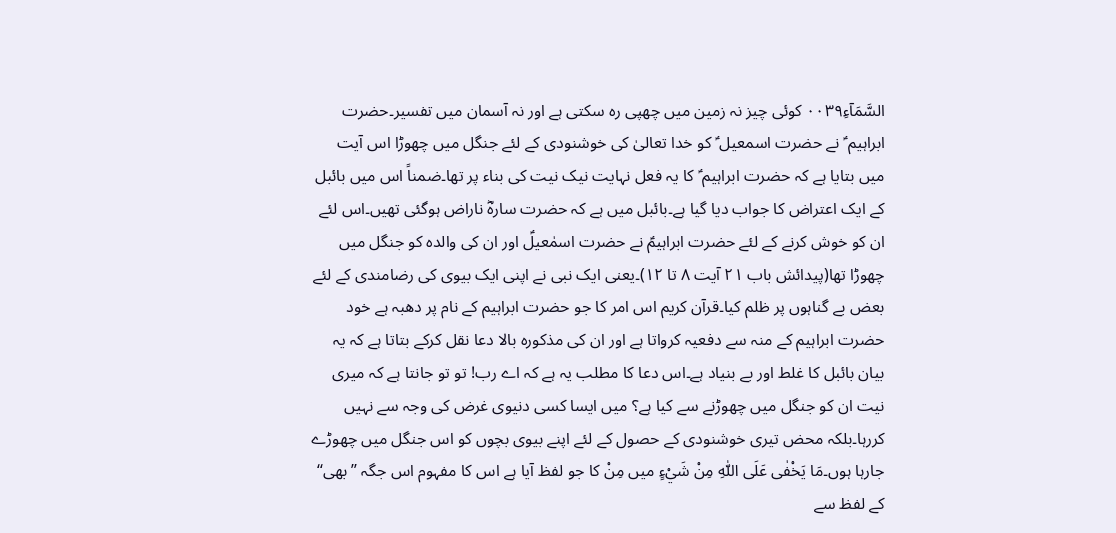السَّمَآءِ۰۰۳۹ کوئی چیز نہ زمین میں چھپی رہ سکتی ہے اور نہ آسمان میں تفسیر۔حضرت ابراہیم ؑ نے حضرت اسمعیل ؑ کو خدا تعالیٰ کی خوشنودی کے لئے جنگل میں چھوڑا اس آیت میں بتایا ہے کہ حضرت ابراہیم ؑ کا یہ فعل نہایت نیک نیت کی بناء پر تھا۔ضمناً اس میں بائبل کے ایک اعتراض کا جواب دیا گیا ہے۔بائبل میں ہے کہ حضرت سارہؓ ناراض ہوگئی تھیں۔اس لئے ان کو خوش کرنے کے لئے حضرت ابراہیمؑ نے حضرت اسمٰعیلؑ اور ان کی والدہ کو جنگل میں چھوڑا تھا(پیدائش باب ۲۱ آیت ۸ تا ۱۲)۔یعنی ایک نبی نے اپنی ایک بیوی کی رضامندی کے لئے بعض بے گناہوں پر ظلم کیا۔قرآن کریم اس امر کا جو حضرت ابراہیم کے نام پر دھبہ ہے خود حضرت ابراہیم کے منہ سے دفعیہ کرواتا ہے اور ان کی مذکورہ بالا دعا نقل کرکے بتاتا ہے کہ یہ بیان بائبل کا غلط اور بے بنیاد ہے۔اس دعا کا مطلب یہ ہے کہ اے رب! تو تو جانتا ہے کہ میری نیت ان کو جنگل میں چھوڑنے سے کیا ہے؟ میں ایسا کسی دنیوی غرض کی وجہ سے نہیں کررہا۔بلکہ محض تیری خوشنودی کے حصول کے لئے اپنے بیوی بچوں کو اس جنگل میں چھوڑے جارہا ہوں۔مَا يَخْفٰى عَلَى اللّٰهِ مِنْ شَيْءٍ میں مِنْ کا جو لفظ آیا ہے اس کا مفہوم اس جگہ ’’بھی‘‘ کے لفظ سے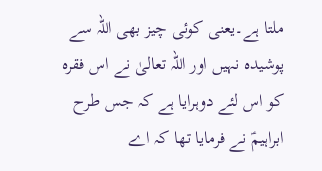ملتا ہے۔یعنی کوئی چیز بھی اللہ سے پوشیدہ نہیں اور اللہ تعالیٰ نے اس فقرہ کو اس لئے دوہرایا ہے کہ جس طرح ابراہیمؑ نے فرمایا تھا کہ اے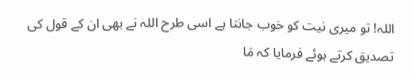اللہ! تو میری نیت کو خوب جانتا ہے اسی طرح اللہ نے بھی ان کے قول کی تصدیق کرتے ہوئے فرمایا کہ مَا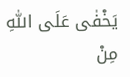يَخْفٰى عَلَى اللّٰهِ مِنْ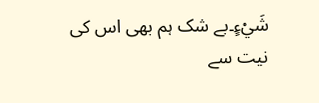شَيْءٍ۔بے شک ہم بھی اس کی نیت سے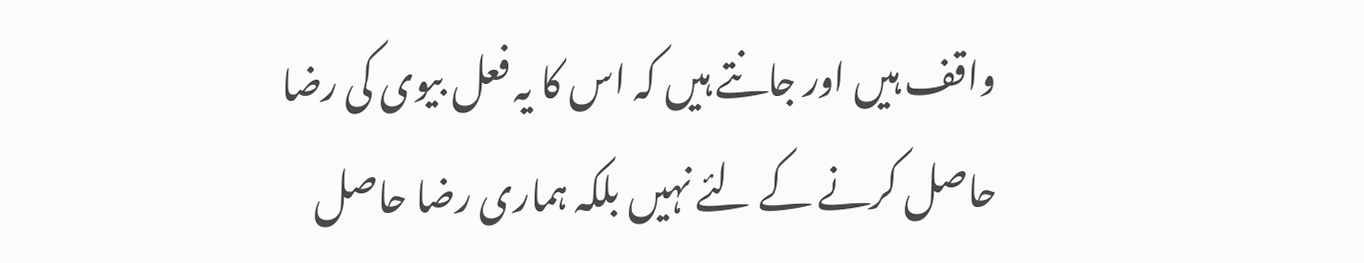واقف ہیں اور جانتے ہیں کہ اس کا یہ فعل بیوی کی رضا حاصل کرنے کے لئے نہیں بلکہ ہماری رضا حاصل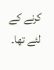کرنے کے لئے تھا۔